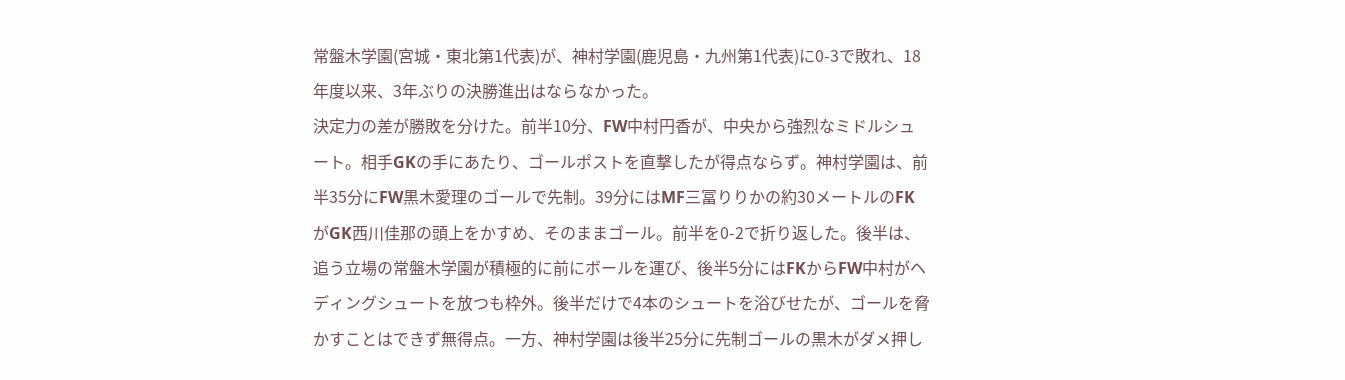常盤木学園(宮城・東北第1代表)が、神村学園(鹿児島・九州第1代表)に0-3で敗れ、18年度以来、3年ぶりの決勝進出はならなかった。
決定力の差が勝敗を分けた。前半10分、FW中村円香が、中央から強烈なミドルシュート。相手GKの手にあたり、ゴールポストを直撃したが得点ならず。神村学園は、前半35分にFW黒木愛理のゴールで先制。39分にはMF三冨りりかの約30メートルのFKがGK西川佳那の頭上をかすめ、そのままゴール。前半を0-2で折り返した。後半は、追う立場の常盤木学園が積極的に前にボールを運び、後半5分にはFKからFW中村がヘディングシュートを放つも枠外。後半だけで4本のシュートを浴びせたが、ゴールを脅かすことはできず無得点。一方、神村学園は後半25分に先制ゴールの黒木がダメ押し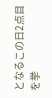となるこの日2点目を挙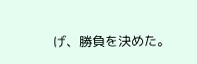げ、勝負を決めた。